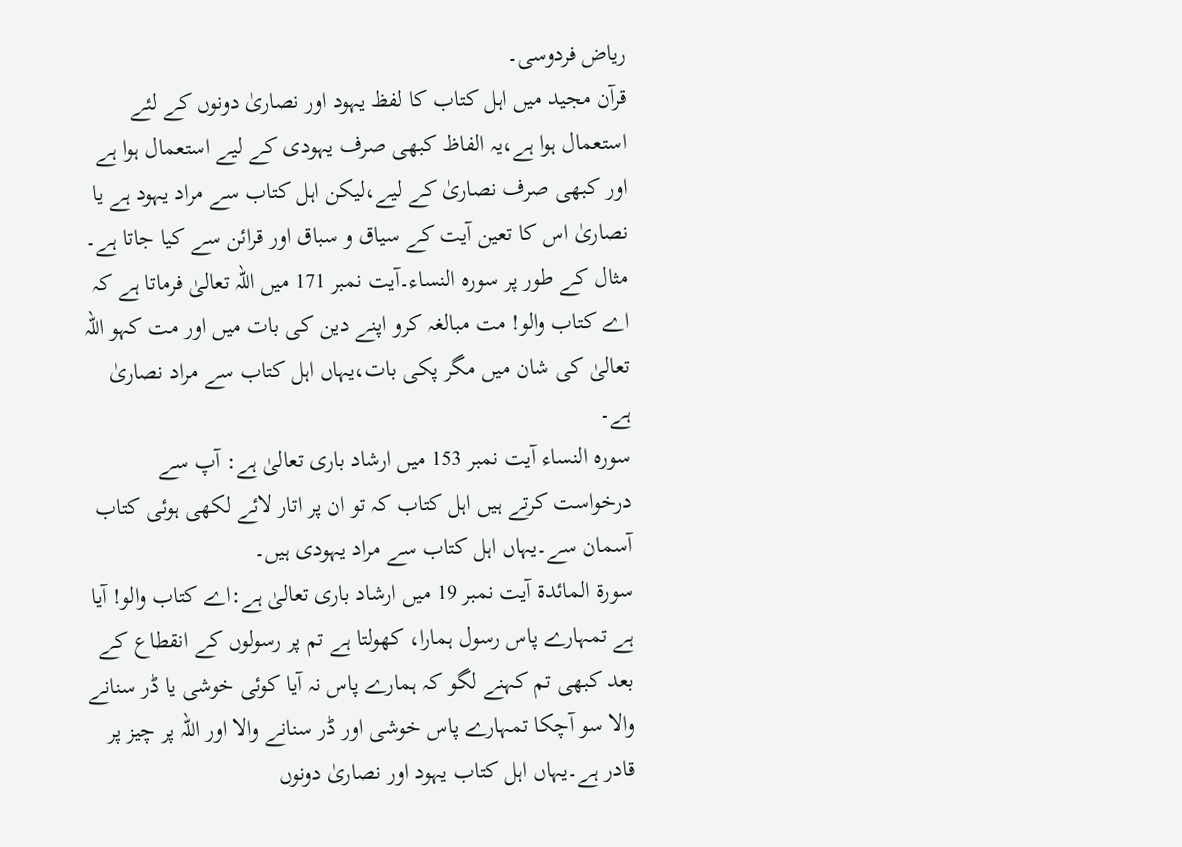ریاض فردوسی۔
قرآن مجید میں اہل کتاب کا لفظ یہود اور نصاریٰ دونوں کے لئے استعمال ہوا ہے،یہ الفاظ کبھی صرف یہودی کے لیے استعمال ہوا ہے اور کبھی صرف نصاریٰ کے لیے،لیکن اہل کتاب سے مراد یہود ہے یا نصاریٰ اس کا تعین آیت کے سیاق و سباق اور قرائن سے کیا جاتا ہے۔
مثال کے طور پر سورہ النساء۔آیت نمبر 171 میں اللہ تعالیٰ فرماتا ہے کہ اے کتاب والو! مت مبالغہ کرو اپنے دین کی بات میں اور مت کہو اللہ تعالیٰ کی شان میں مگر پکی بات،یہاں اہل کتاب سے مراد نصاریٰ ہے۔
سورہ النساء آیت نمبر 153 میں ارشاد باری تعالیٰ ہے: آپ سے درخواست کرتے ہیں اہل کتاب کہ تو ان پر اتار لائے لکھی ہوئی کتاب آسمان سے۔یہاں اہل کتاب سے مراد یہودی ہیں۔
سورۃ المائدۃ آیت نمبر 19 میں ارشاد باری تعالیٰ ہے:اے کتاب والو! آیا ہے تمہارے پاس رسول ہمارا، کھولتا ہے تم پر رسولوں کے انقطاع کے بعد کبھی تم کہنے لگو کہ ہمارے پاس نہ آیا کوئی خوشی یا ڈر سنانے والا سو آچکا تمہارے پاس خوشی اور ڈر سنانے والا اور اللہ پر چیز پر قادر ہے۔یہاں اہل کتاب یہود اور نصاریٰ دونوں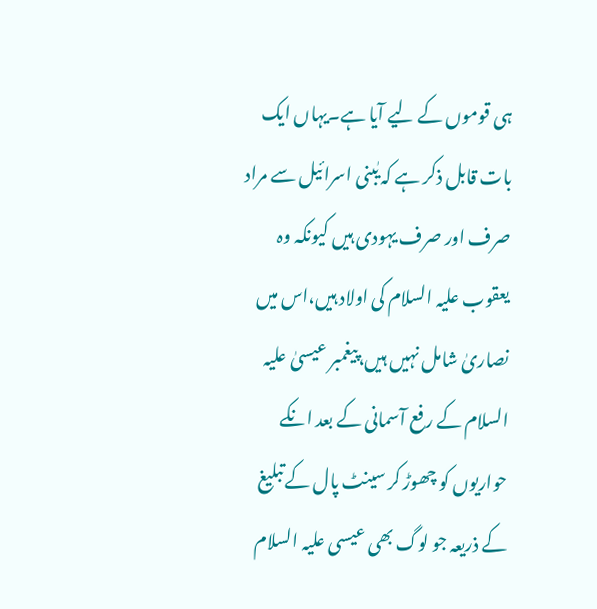ہی قوموں کے لیے آیا ہے۔یہاں ایک بات قابل ذکر ہے کہ یٰبنی اسرائیل سے مراد صرف اور صرف یہودی ہیں کیونکہ وہ یعقوب علیہ السلام کی اولاد ہیں،اس میں نصاریٰ شامل نہیں ہیں،پیغمبر عیسیٰ علیہ السلام کے رفع آسمانی کے بعد انکے حواریوں کو چھوڑ کر سینٹ پال کے تبلیغ کے ذریعہ جو لوگ بھی عیسی علیہ السلام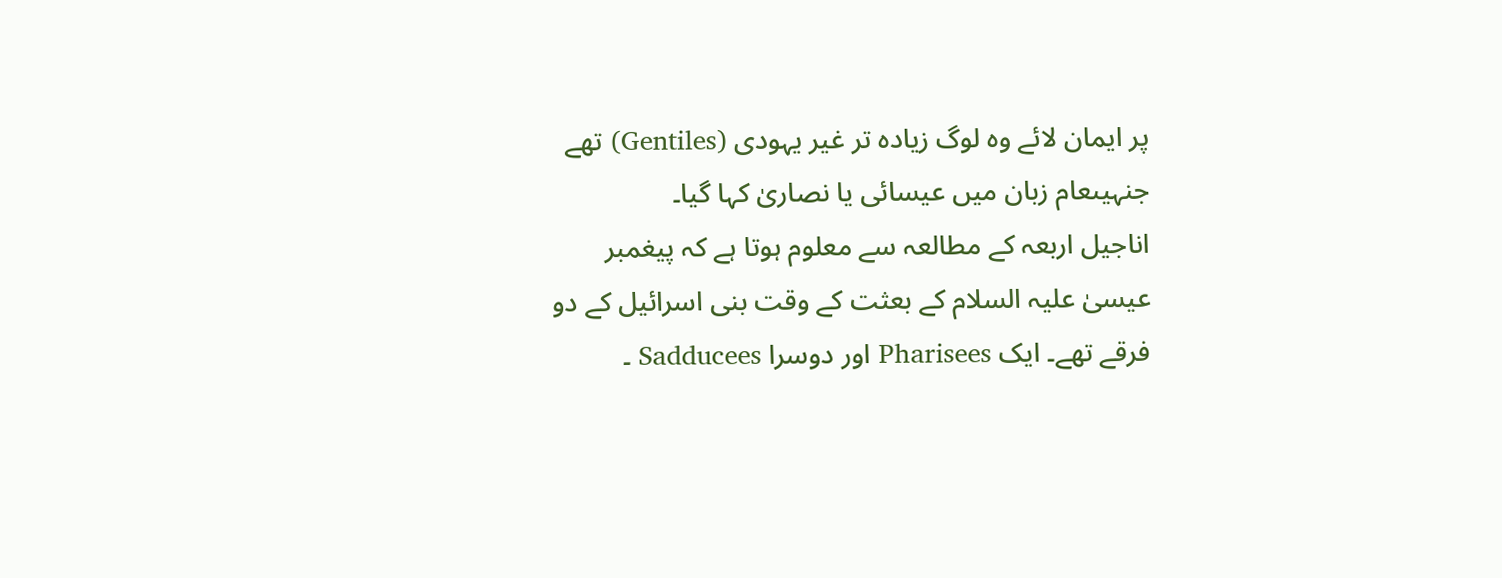پر ایمان لائے وہ لوگ زیادہ تر غیر یہودی (Gentiles) تھے جنہیںعام زبان میں عیسائی یا نصاریٰ کہا گیا۔
اناجیل اربعہ کے مطالعہ سے معلوم ہوتا ہے کہ پیغمبر عیسیٰ علیہ السلام کے بعثت کے وقت بنی اسرائیل کے دو فرقے تھے۔ ایک Pharisees اور دوسرا Sadducees ۔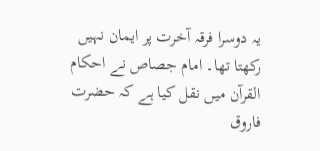یہ دوسرا فرقہ آخرت پر ایمان نہیں رکھتا تھا۔ امام جصاص نے احکام القرآن میں نقل کیا ہے کہ حضرت فاروق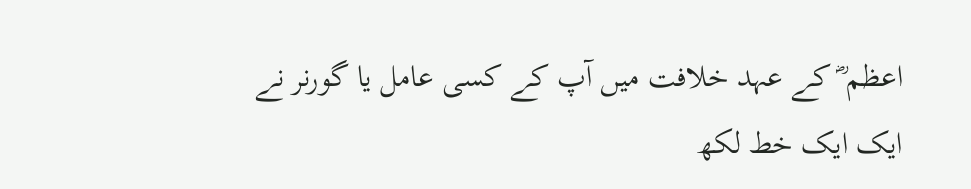اعظم ؓ کے عہد خلافت میں آپ کے کسی عامل یا گورنر نے ایک ایک خط لکھ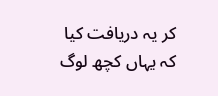کر یہ دریافت کیا کہ یہاں کچھ لوگ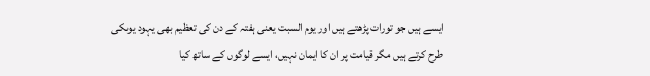ایسے ہیں جو تورات پڑھتے ہیں اور یوم السبت یعنی ہفتہ کے دن کی تعظیم بھی یہود یوںکی طرح کرتے ہیں مگر قیامت پر ان کا ایمان نہیں، ایسے لوگوں کے ساتھ کیا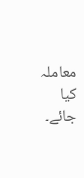معاملہ کیا جائے۔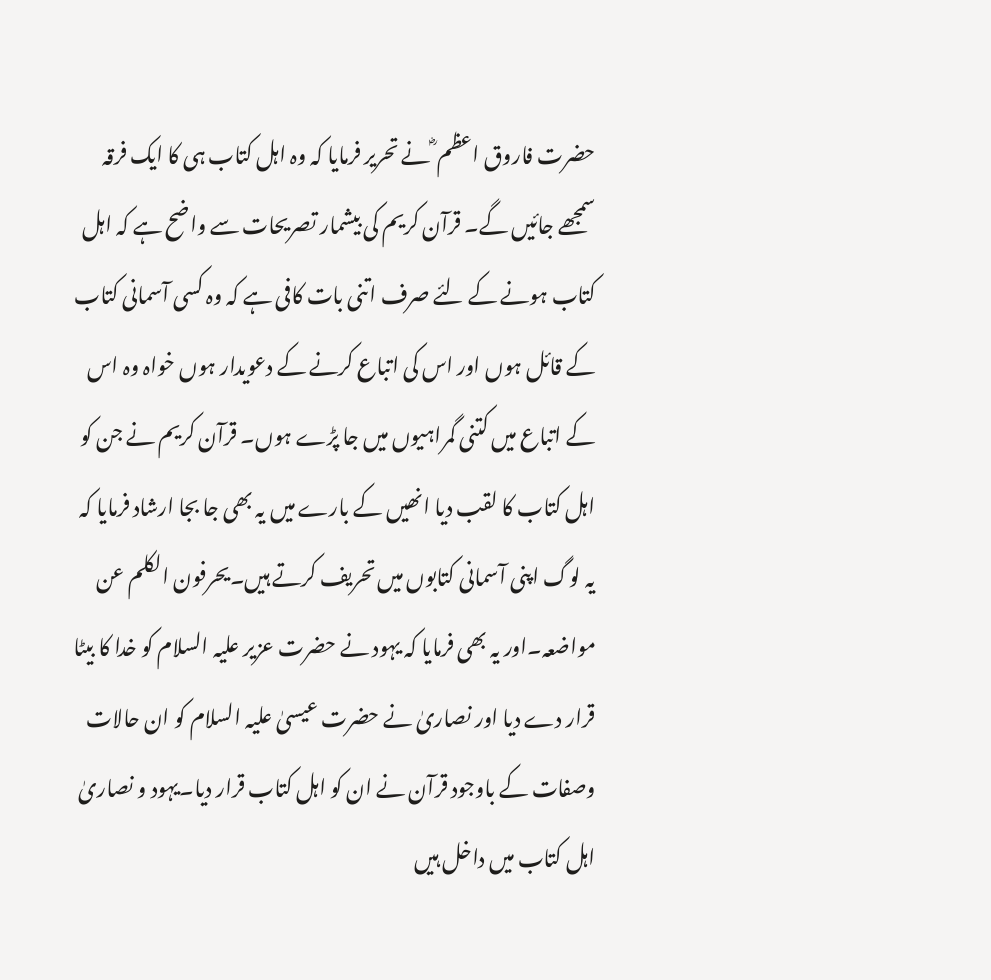حضرت فاروق اعظم ؓ نے تحریر فرمایا کہ وہ اہل کتاب ہی کا ایک فرقہ سمجھے جائیں گے۔ قرآن کریم کی بیشمار تصریحات سے واضح ہے کہ اہل کتاب ہونے کے لئے صرف اتنی بات کافی ہے کہ وہ کسی آسمانی کتاب کے قائل ہوں اور اس کی اتباع کرنے کے دعویدار ہوں خواہ وہ اس کے اتباع میں کتنی گمراہیوں میں جا پڑے ہوں۔ قرآن کریم نے جن کو اہل کتاب کا لقب دیا انھیں کے بارے میں یہ بھی جا بجا ارشاد فرمایا کہ یہ لوگ اپنی آسمانی کتابوں میں تحریف کرتے ہیں۔یحرفون الکلم عن مواضعہ۔اور یہ بھی فرمایا کہ یہود نے حضرت عزیر علیہ السلام کو خدا کا بیٹا قرار دے دیا اور نصاریٰ نے حضرت عیسیٰ علیہ السلام کو ان حالات وصفات کے باوجود قرآن نے ان کو اہل کتاب قرار دیا۔یہود و نصاریٰ اہل کتاب میں داخل ہیں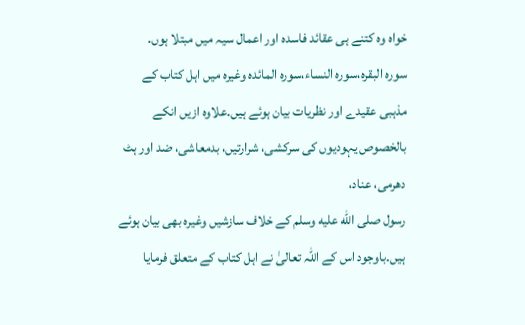خواہ وہ کتنے ہی عقائد فاسدہ اور اعمال سیہ میں مبتلا ہوں۔
سورہ البقرہ،سورہ النساء،سورہ المائدہ وغیرہ میں اہل کتاب کے مذہبی عقیدے اور نظریات بیان ہوئے ہیں۔علاوہ ازیں انکے بالخصوص یہودیوں کی سرکشی، شرارتیں، بدمعاشی، ضد اور ہٹ دھرمی، عناد،
رسول صلى الله عليه وسلم کے خلاف سازشیں وغیرہ بھی بیان ہوئے ہیں۔باوجود اس کے اللہ تعالیٰ نے اہل کتاب کے متعلق فرمایا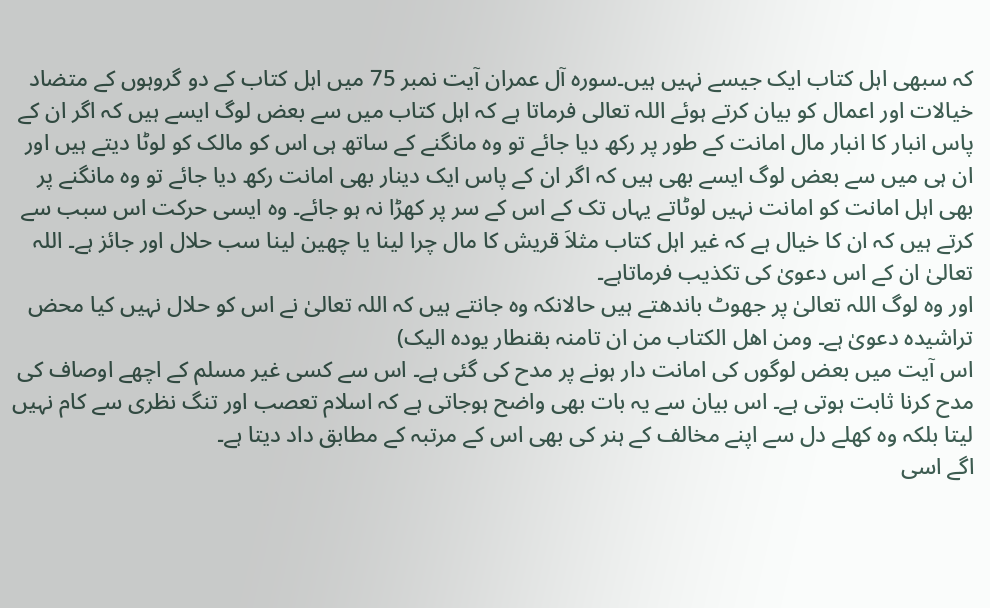کہ سبھی اہل کتاب ایک جیسے نہیں ہیں۔سورہ آل عمران آیت نمبر 75 میں اہل کتاب کے دو گروہوں کے متضاد خیالات اور اعمال کو بیان کرتے ہوئے اللہ تعالی فرماتا ہے کہ اہل کتاب میں سے بعض لوگ ایسے ہیں کہ اگر ان کے پاس انبار کا انبار مال امانت کے طور پر رکھ دیا جائے تو وہ مانگنے کے ساتھ ہی اس کو مالک کو لوٹا دیتے ہیں اور ان ہی میں سے بعض لوگ ایسے بھی ہیں کہ اگر ان کے پاس ایک دینار بھی امانت رکھ دیا جائے تو وہ مانگنے پر بھی اہل امانت کو امانت نہیں لوٹاتے یہاں تک کے اس کے سر پر کھڑا نہ ہو جائے۔ وہ ایسی حرکت اس سبب سے کرتے ہیں کہ ان کا خیال ہے کہ غیر اہل کتاب مثلاَ قریش کا مال چرا لینا یا چھین لینا سب حلال اور جائز ہے۔ اللہ تعالیٰ ان کے اس دعویٰ کی تکذیب فرماتاہے۔
اور وہ لوگ اللہ تعالیٰ پر جھوٹ باندھتے ہیں حالانکہ وہ جانتے ہیں کہ اللہ تعالیٰ نے اس کو حلال نہیں کیا محض تراشیدہ دعویٰ ہے۔ ومن اھل الکتاب من ان تامنہ بقنطار یودہ الیک)
اس آیت میں بعض لوگوں کی امانت دار ہونے پر مدح کی گئی ہے۔ اس سے کسی غیر مسلم کے اچھے اوصاف کی مدح کرنا ثابت ہوتی ہے۔ اس بیان سے یہ بات بھی واضح ہوجاتی ہے کہ اسلام تعصب اور تنگ نظری سے کام نہیں لیتا بلکہ وہ کھلے دل سے اپنے مخالف کے ہنر کی بھی اس کے مرتبہ کے مطابق داد دیتا ہے۔
اگے اسی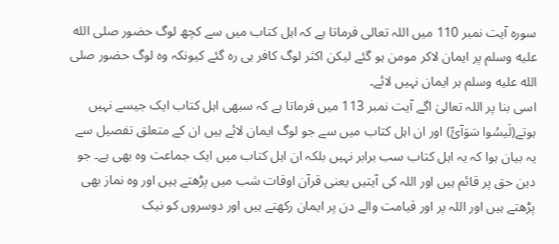سورہ آیت نمبر 110 میں اللہ تعالی فرماتا ہے کہ اہل کتاب میں سے کچھ لوگ حضور صلى الله عليه وسلم پر ایمان لاکر مومن ہو گئے لیکن اکثر لوگ کافر ہی رہ گئے کیونکہ وہ لوگ حضور صلى الله عليه وسلم ہر ایمان نہیں لائے۔
اسی بنا پر اللہ تعالیٰ اگے آیت نمبر 113 میں فرماتا ہے کہ سبھی اہل کتاب ایک جیسے نہیں ہوتے(لَیسُوا سَوَآئً) اور ان اہل کتاب میں سے جو لوگ ایمان لائے ہیں ان کے متعلق تفصیل سے یہ بیان ہوا کہ یہ اہل کتاب سب برابر نہیں بلکہ ان اہل کتاب میں ایک جماعت وہ بھی ہے۔ جو دین حق پر قائم ہیں اور اللہ کی آیتیں یعنی قرآن اوقات شب میں پڑھتے ہیں اور وہ نماز بھی پڑھتے ہیں اور اللہ پر اور قیامت والے دن پر ایمان رکھتے ہیں اور دوسروں کو نیک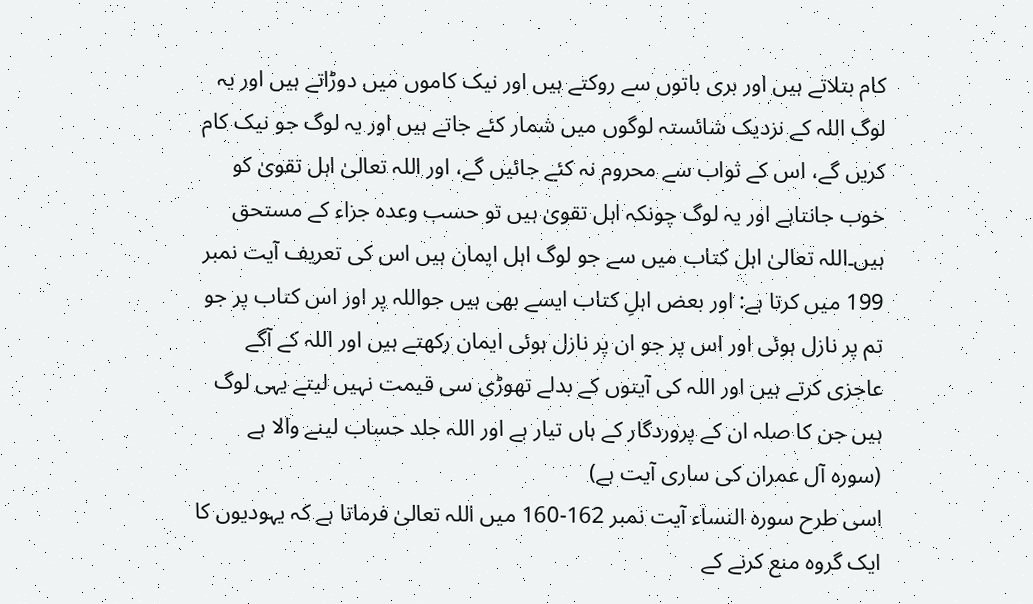کام بتلاتے ہیں اور بری باتوں سے روکتے ہیں اور نیک کاموں میں دوڑاتے ہیں اور یہ لوگ اللہ کے نزدیک شائستہ لوگوں میں شمار کئے جاتے ہیں اور یہ لوگ جو نیک کام کریں گے، اس کے ثواب سے محروم نہ کئے جائیں گے، اور اللہ تعالیٰ اہل تقویٰ کو خوب جانتاہے اور یہ لوگ چونکہ اہل تقویٰ ہیں تو حسب وعدہ جزاء کے مستحق ہیں۔اللہ تعالیٰ اہل کتاب میں سے جو لوگ اہل ایمان ہیں اس کی تعریف آیت نمبر 199 میں کرتا ہے: اور بعض اہلِ کتاب ایسے بھی ہیں جواللہ پر اور اس کتاب پر جو تم پر نازل ہوئی اور اس پر جو ان پر نازل ہوئی ایمان رکھتے ہیں اور اللہ کے آگے عاجزی کرتے ہیں اور اللہ کی آیتوں کے بدلے تھوڑی سی قیمت نہیں لیتے یہی لوگ ہیں جن کا صلہ ان کے پروردگار کے ہاں تیار ہے اور اللہ جلد حساب لینے والا ہے (سورہ آل عمران کی ساری آیت ہے)
اسی طرح سورہ النساء آیت نمبر 162-160 میں اللہ تعالیٰ فرماتا ہے کہ یہودیوں کا ایک گروہ منع کرنے کے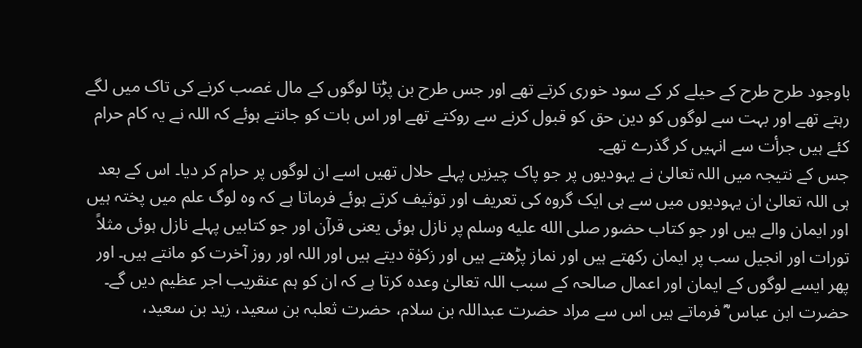باوجود طرح طرح کے حیلے کر کے سود خوری کرتے تھے اور جس طرح بن پڑتا لوگوں کے مال غصب کرنے کی تاک میں لگے رہتے تھے اور بہت سے لوگوں کو دین حق کو قبول کرنے سے روکتے تھے اور اس بات کو جانتے ہوئے کہ اللہ نے یہ کام حرام کئے ہیں جرأت سے انہیں کر گذرے تھے۔
جس کے نتیجہ میں اللہ تعالیٰ نے یہودیوں پر جو پاک چیزیں پہلے حلال تھیں اسے ان لوگوں پر حرام کر دیا۔ اس کے بعد ہی اللہ تعالیٰ ان یہودیوں میں سے ہی ایک گروہ کی تعریف اور توثیف کرتے ہوئے فرماتا ہے کہ وہ لوگ علم میں پختہ ہیں اور ایمان والے ہیں اور جو کتاب حضور صلى الله عليه وسلم پر نازل ہوئی یعنی قرآن اور جو کتابیں پہلے نازل ہوئی مثلاً تورات اور انجیل سب پر ایمان رکھتے ہیں اور نماز پڑھتے ہیں اور زکوٰۃ دیتے ہیں اور اللہ اور روز آخرت کو مانتے ہیں۔ اور پھر ایسے لوگوں کے ایمان اور اعمال صالحہ کے سبب اللہ تعالیٰ وعدہ کرتا ہے کہ ان کو ہم عنقریب اجر عظیم دیں گے۔
حضرت ابن عباس ؓ فرماتے ہیں اس سے مراد حضرت عبداللہ بن سلام، حضرت ثعلبہ بن سعید، زید بن سعید،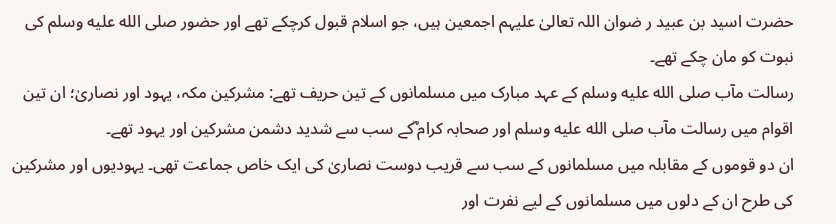حضرت اسید بن عبید ر ضوان اللہ تعالیٰ علیہم اجمعین ہیں، جو اسلام قبول کرچکے تھے اور حضور صلى الله عليه وسلم کی نبوت کو مان چکے تھے۔
رسالت مآب صلى الله عليه وسلم کے عہد مبارک میں مسلمانوں کے تین حریف تھے: مشرکین مکہ، یہود اور نصاریٰ؛ ان تین اقوام میں رسالت مآب صلى الله عليه وسلم اور صحابہ کرام ؓکے سب سے شدید دشمن مشرکین اور یہود تھے۔
ان دو قوموں کے مقابلہ میں مسلمانوں کے سب سے قریب دوست نصاریٰ کی ایک خاص جماعت تھی۔ یہودیوں اور مشرکین کی طرح ان کے دلوں میں مسلمانوں کے لیے نفرت اور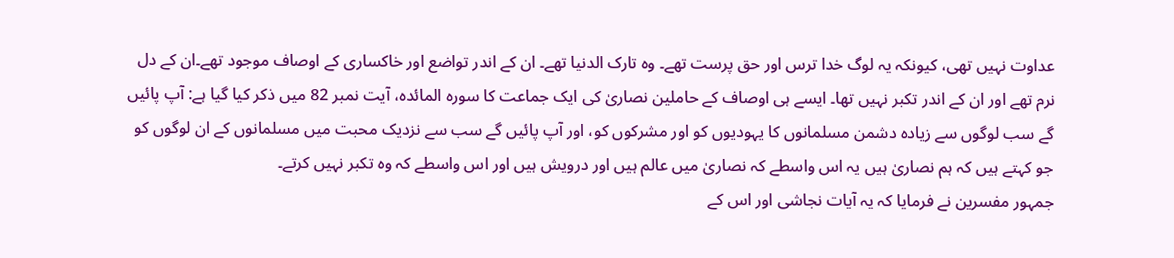عداوت نہیں تھی، کیونکہ یہ لوگ خدا ترس اور حق پرست تھے۔ وہ تارک الدنیا تھے۔ ان کے اندر تواضع اور خاکساری کے اوصاف موجود تھے۔ان کے دل نرم تھے اور ان کے اندر تکبر نہیں تھا۔ ایسے ہی اوصاف کے حاملین نصاریٰ کی ایک جماعت کا سورہ المائدہ، آیت نمبر 82 میں ذکر کیا گیا ہے: آپ پائیں گے سب لوگوں سے زیادہ دشمن مسلمانوں کا یہودیوں کو اور مشرکوں کو، اور آپ پائیں گے سب سے نزدیک محبت میں مسلمانوں کے ان لوگوں کو جو کہتے ہیں کہ ہم نصاریٰ ہیں یہ اس واسطے کہ نصاریٰ میں عالم ہیں اور درویش ہیں اور اس واسطے کہ وہ تکبر نہیں کرتے۔
جمہور مفسرین نے فرمایا کہ یہ آیات نجاشی اور اس کے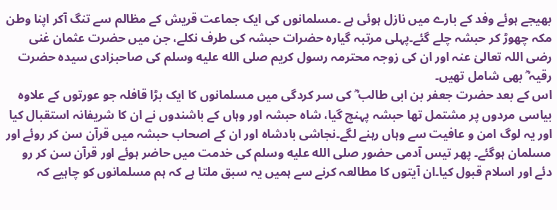بھیجے ہوئے وفد کے بارے میں نازل ہوئی ہے ۔مسلمانوں کی ایک جماعت قریش کے مظالم سے تنگ آکر اپنا وطن مکہ چھوڑ کر حبشہ چلے گئے۔پہلی مرتبہ گیارہ حضرات حبشہ کی طرف نکلے، جن میں حضرت عثمان غنی رضی اللہ تعالیٰ عنہ اور ان کی زوجہ محترمہ رسول کریم صلى الله عليه وسلم کی صاحبزادی سیدہ حضرت رقیہ ؓ بھی شامل تھیں۔
اس کے بعد حضرت جعفر بن ابی طالب ؓ کی سر کردگی میں مسلمانوں کا ایک بڑا قافلہ جو عورتوں کے علاوہ بیاسی مردوں پر مشتمل تھا حبشہ پہنچ گیا، شاہ حبشہ اور وہاں کے باشندوں نے ان کا شریفانہ استقبال کیا اور یہ لوگ امن و عافیت سے وہاں رہنے لگے۔نجاشی بادشاہ اور ان کے اصحاب حبشہ میں قرآن سن کر روئے اور مسلمان ہوگئے۔ پھر تیس آدمی حضور صلى الله عليه وسلم کی خدمت میں حاضر ہوئے اور قرآن سن کر رو دئے اور اسلام قبول کیا۔ان آیتوں کا مطالعہ کرنے سے ہمیں یہ سبق ملتا ہے کہ ہم مسلمانوں کو چاہیے کہ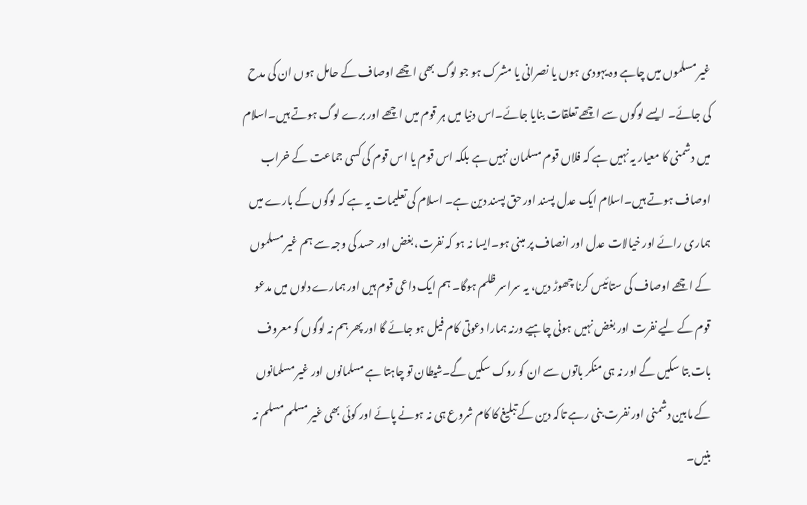غیر مسلموں میں چاہے وہ یہودی ہوں یا نصرانی یا مشرک ہو جو لوگ بھی اچھے اوصاف کے حامل ہوں ان کی مدح کی جائے۔ ایسے لوگوں سے اچھے تعلقات بنایا جائے۔اس دنیا میں ہر قوم میں اچھے اور برے لوگ ہوتے ہیں۔اسلام میں دشمنی کا معیار یہ نہیں ہے کہ فلاں قوم مسلمان نہیں ہے بلکہ اس قوم یا اس قوم کی کسی جماعت کے خراب اوصاف ہوتے ہیں۔اسلام ایک عدل پسند اور حق پسند دین ہے۔ اسلام کی تعلیمات یہ ہے کہ لوگوں کے بارے میں ہماری رائے اور خیالات عدل اور انصاف پر مبنی ہو۔ایسا نہ ہو کہ نفرت، بغض اور حسد کی وجہ سے ہم غیر مسلموں کے اچھے اوصاف کی ستائیس کرنا چھوڑ دیں، یہ سراسر ظلم ہوگا۔ ہم ایک داعی قوم ہیں اور ہمارے دلوں میں مدعو قوم کے لیے نفرت اور بغض نہیں ہونی چاہیے ورنہ ہمارا دعوتی کام فیل ہو جائے گا اور پھر ہم نہ لوگوں کو معروف بات بتا سکیں گے اور نہ ہی منکر باتوں سے ان کو روک سکیں گے۔شیطان تو چاہتا ہے مسلمانوں اور غیر مسلمانوں کے مابین دشمنی اور نفرت بنی رہے تاکہ دین کے تبلیغ کا کام شروع ہی نہ ہونے پائے اور کوئی بھی غیر مسلم مسلم نہ بنیں۔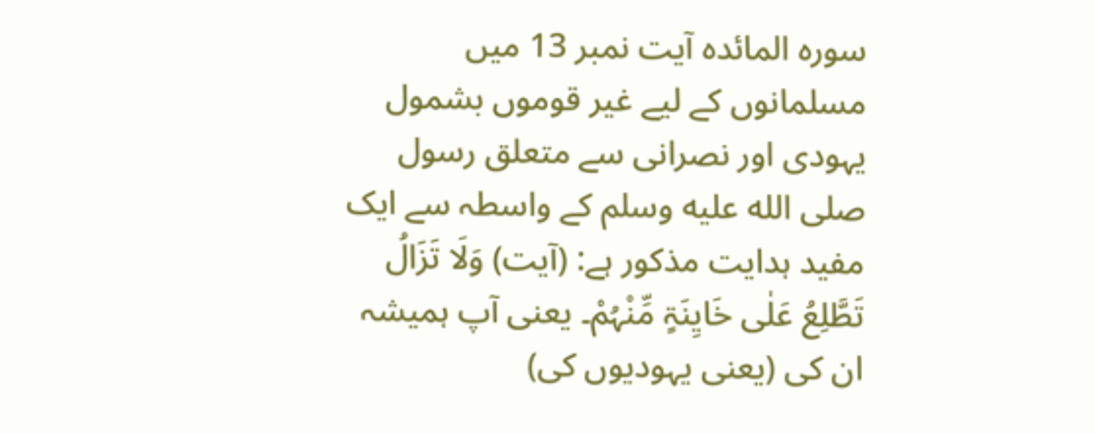سورہ المائدہ آیت نمبر 13 میں مسلمانوں کے لیے غیر قوموں بشمول یہودی اور نصرانی سے متعلق رسول صلى الله عليه وسلم کے واسطہ سے ایک مفید ہدایت مذکور ہے: (آیت) وَلَا تَزَالُ تَطَّلِعُ عَلٰی خَایِنَۃٍ مِّنْہُمْ۔ یعنی آپ ہمیشہ ان کی (یعنی یہودیوں کی)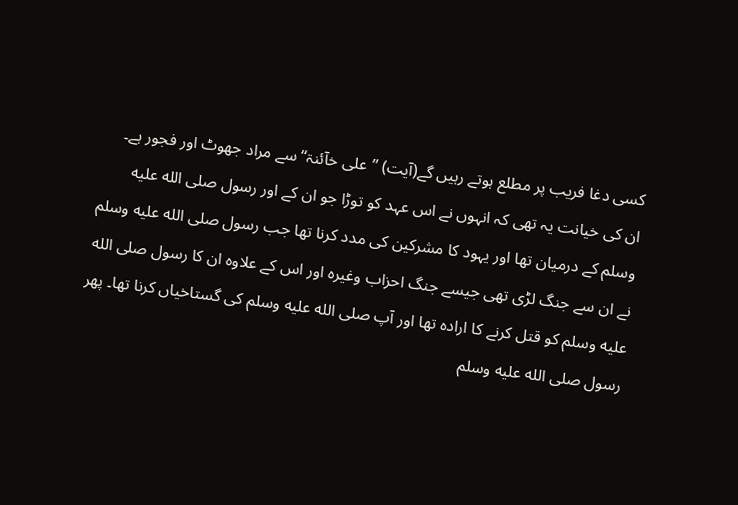کسی دغا فریب پر مطلع ہوتے رہیں گے(آیت) ’’علی خآئنۃ‘‘سے مراد جھوٹ اور فجور ہے۔
ان کی خیانت یہ تھی کہ انہوں نے اس عہد کو توڑا جو ان کے اور رسول صلى الله عليه وسلم کے درمیان تھا اور یہود کا مشرکین کی مدد کرنا تھا جب رسول صلى الله عليه وسلم نے ان سے جنگ لڑی تھی جیسے جنگ احزاب وغیرہ اور اس کے علاوہ ان کا رسول صلى الله عليه وسلم کو قتل کرنے کا ارادہ تھا اور آپ صلى الله عليه وسلم کی گستاخیاں کرنا تھا۔ پھر رسول صلى الله عليه وسلم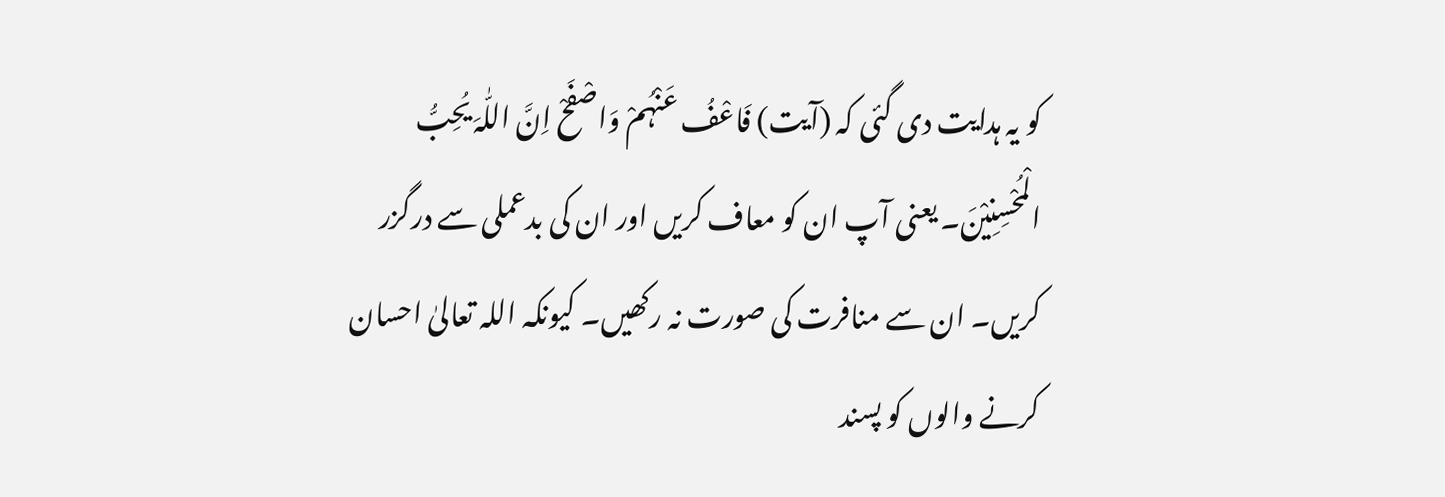کو یہ ہدایت دی گئی کہ (آیت) فَاعْفُ عَنْہُمْ وَاصْفَحْ اِنَّ اللّٰہَ یُحِبُّ الْمُحْسِنِیْنَ۔ یعنی آپ ان کو معاف کریں اور ان کی بدعملی سے درگزر کریں۔ ان سے منافرت کی صورت نہ رکھیں۔ کیونکہ اللہ تعالیٰ احسان کرنے والوں کو پسند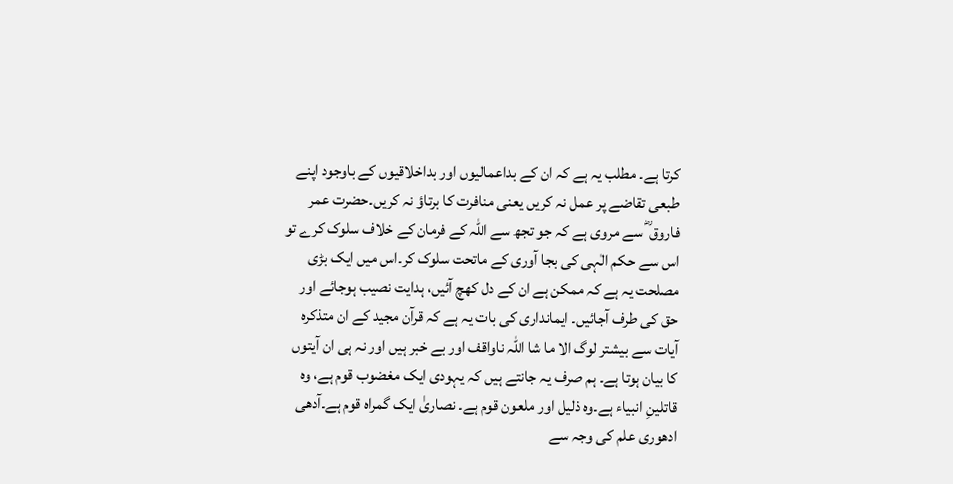کرتا ہے۔ مطلب یہ ہے کہ ان کے بداعمالیوں اور بداخلاقیوں کے باوجود اپنے طبعی تقاضے پر عمل نہ کریں یعنی منافرت کا برتاؤ نہ کریں۔حضرت عمر فاروق ؓ سے مروی ہے کہ جو تجھ سے اللہ کے فرمان کے خلاف سلوک کرے تو اس سے حکم الٰہی کی بجا آوری کے ماتحت سلوک کر۔اس میں ایک بڑی مصلحت یہ ہے کہ ممکن ہے ان کے دل کھچ آئیں، ہدایت نصیب ہوجائے اور حق کی طرف آجائیں۔ ایمانداری کی بات یہ ہے کہ قرآن مجید کے ان متذکرہ آیات سے بیشتر لوگ الا ما شا اللہ ناواقف اور بے خبر ہیں اور نہ ہی ان آیتوں کا بیان ہوتا ہے۔ ہم صرف یہ جانتے ہیں کہ یہودی ایک مغضوب قوم ہے، وہ قاتلینِ انبیاء ہے۔وہ ذلیل اور ملعون قوم ہے۔ نصاریٰ ایک گمراہ قوم ہے۔آدھی ادھوری علم کی وجہ سے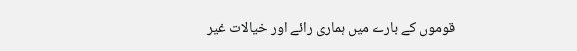قوموں کے بارے میں ہماری رائے اور خیالات غیر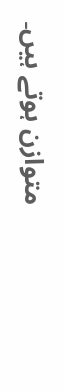متوازن ہوتے ہیں۔